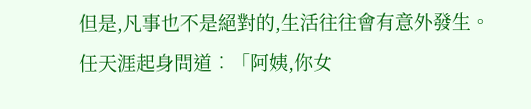但是,凡事也不是絕對的,生活往往會有意外發生。
任天涯起身問道︰「阿姨,你女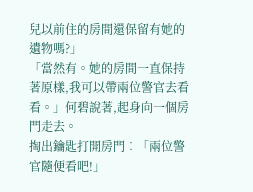兒以前住的房間還保留有她的遺物嗎?」
「當然有。她的房間一直保持著原樣,我可以帶兩位警官去看看。」何碧說著,起身向一個房門走去。
掏出鑰匙打開房門︰「兩位警官隨便看吧!」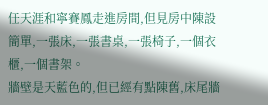任天涯和寧賽鳳走進房間,但見房中陳設簡單,一張床,一張書桌,一張椅子,一個衣櫃,一個書架。
牆壁是天藍色的,但已經有點陳舊,床尾牆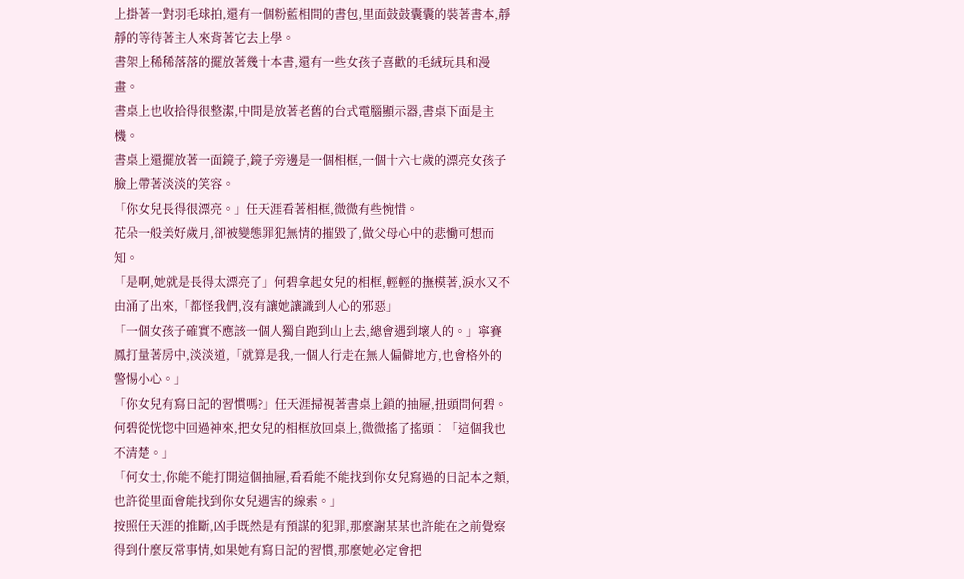上掛著一對羽毛球拍,還有一個粉藍相間的書包,里面鼓鼓囊囊的裝著書本,靜靜的等待著主人來背著它去上學。
書架上稀稀落落的擺放著幾十本書,還有一些女孩子喜歡的毛絨玩具和漫畫。
書桌上也收拾得很整潔,中間是放著老舊的台式電腦顯示器,書桌下面是主機。
書桌上還擺放著一面鏡子,鏡子旁邊是一個相框,一個十六七歲的漂亮女孩子臉上帶著淡淡的笑容。
「你女兒長得很漂亮。」任天涯看著相框,微微有些惋惜。
花朵一般美好歲月,卻被變態罪犯無情的摧毀了,做父母心中的悲慟可想而知。
「是啊,她就是長得太漂亮了」何碧拿起女兒的相框,輕輕的撫模著,淚水又不由涌了出來,「都怪我們,沒有讓她讓識到人心的邪惡」
「一個女孩子確實不應該一個人獨自跑到山上去,總會遇到壞人的。」寧賽鳳打量著房中,淡淡道,「就算是我,一個人行走在無人偏僻地方,也會格外的警惕小心。」
「你女兒有寫日記的習慣嗎?」任天涯掃視著書桌上鎖的抽屜,扭頭問何碧。
何碧從恍惚中回過神來,把女兒的相框放回桌上,微微搖了搖頭︰「這個我也不清楚。」
「何女士,你能不能打開這個抽屜,看看能不能找到你女兒寫過的日記本之類,也許從里面會能找到你女兒遇害的線索。」
按照任天涯的推斷,凶手既然是有預謀的犯罪,那麼謝某某也許能在之前覺察得到什麼反常事情,如果她有寫日記的習慣,那麼她必定會把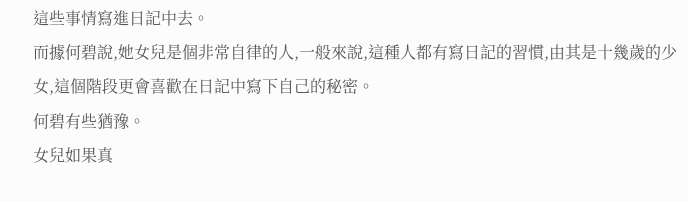這些事情寫進日記中去。
而據何碧說,她女兒是個非常自律的人,一般來說,這種人都有寫日記的習慣,由其是十幾歲的少女,這個階段更會喜歡在日記中寫下自己的秘密。
何碧有些猶豫。
女兒如果真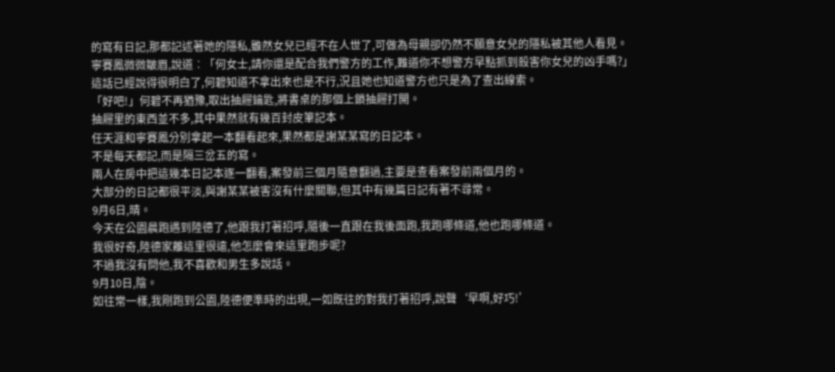的寫有日記,那都記述著她的隱私,雖然女兒已經不在人世了,可做為母親卻仍然不願意女兒的隱私被其他人看見。
寧賽鳳微微皺眉,說道︰「何女士,請你還是配合我們警方的工作,難道你不想警方早點抓到殺害你女兒的凶手嗎?」
這話已經說得很明白了,何碧知道不拿出來也是不行,況且她也知道警方也只是為了查出線索。
「好吧!」何碧不再猶豫,取出抽屜鑰匙,將書桌的那個上鎖抽屜打開。
抽屜里的東西並不多,其中果然就有幾百封皮筆記本。
任天涯和寧賽鳳分別拿起一本翻看起來,果然都是謝某某寫的日記本。
不是每天都記,而是隔三岔五的寫。
兩人在房中把這幾本日記本逐一翻看,案發前三個月隨意翻過,主要是查看案發前兩個月的。
大部分的日記都很平淡,與謝某某被害沒有什麼關聯,但其中有幾篇日記有著不尋常。
9月6日,晴。
今天在公園晨跑遇到陸德了,他跟我打著招呼,隨後一直跟在我後面跑,我跑哪條道,他也跑哪條道。
我很好奇,陸德家離這里很遠,他怎麼會來這里跑步呢?
不過我沒有問他,我不喜歡和男生多說話。
9月10日,陰。
如往常一樣,我剛跑到公園,陸德便準時的出現,一如既往的對我打著招呼,說聲‘早啊,好巧!’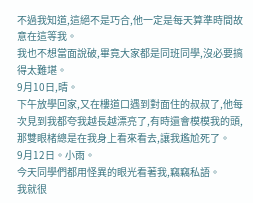不過我知道,這絕不是巧合,他一定是每天算準時間故意在這等我。
我也不想當面說破,畢竟大家都是同班同學,沒必要搞得太難堪。
9月10日,晴。
下午放學回家,又在樓道口遇到對面住的叔叔了,他每次見到我都夸我越長越漂亮了,有時還會模模我的頭,那雙眼楮總是在我身上看來看去,讓我尷尬死了。
9月12日。小雨。
今天同學們都用怪異的眼光看著我,竊竊私語。
我就很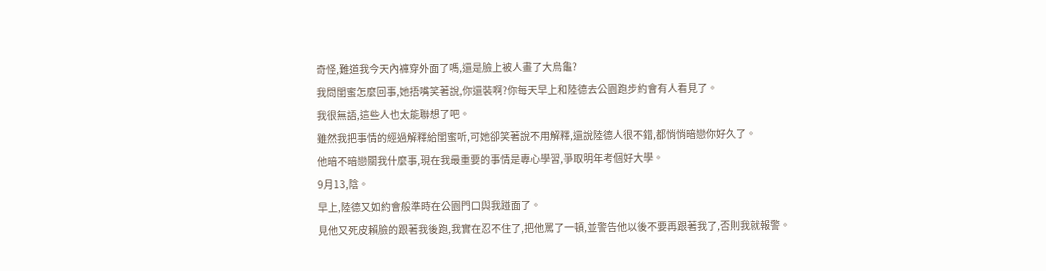奇怪,難道我今天內褲穿外面了嗎,還是臉上被人畫了大烏龜?
我問閨蜜怎麼回事,她捂嘴笑著說,你還裝啊?你每天早上和陸德去公園跑步約會有人看見了。
我很無語,這些人也太能聯想了吧。
雖然我把事情的經過解釋給閨蜜听,可她卻笑著說不用解釋,還說陸德人很不錯,都悄悄暗戀你好久了。
他暗不暗戀關我什麼事,現在我最重要的事情是專心學習,爭取明年考個好大學。
9月13,陰。
早上,陸德又如約會般準時在公園門口與我踫面了。
見他又死皮賴臉的跟著我後跑,我實在忍不住了,把他罵了一頓,並警告他以後不要再跟著我了,否則我就報警。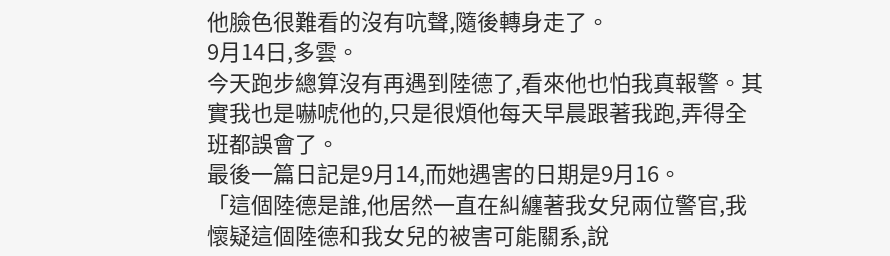他臉色很難看的沒有吭聲,隨後轉身走了。
9月14日,多雲。
今天跑步總算沒有再遇到陸德了,看來他也怕我真報警。其實我也是嚇唬他的,只是很煩他每天早晨跟著我跑,弄得全班都誤會了。
最後一篇日記是9月14,而她遇害的日期是9月16。
「這個陸德是誰,他居然一直在糾纏著我女兒兩位警官,我懷疑這個陸德和我女兒的被害可能關系,說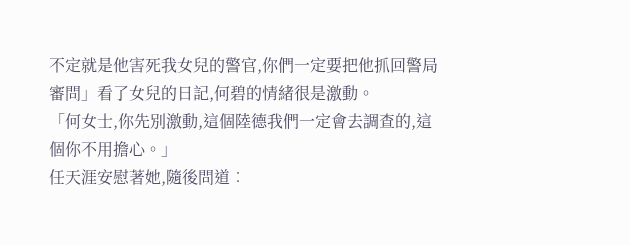不定就是他害死我女兒的警官,你們一定要把他抓回警局審問」看了女兒的日記,何碧的情緒很是激動。
「何女士,你先別激動,這個陸德我們一定會去調查的,這個你不用擔心。」
任天涯安慰著她,隨後問道︰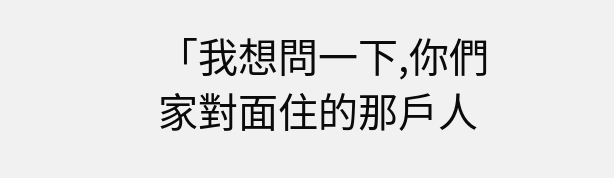「我想問一下,你們家對面住的那戶人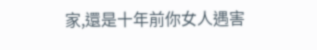家,還是十年前你女人遇害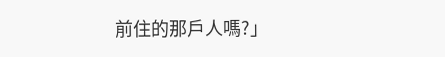前住的那戶人嗎?」